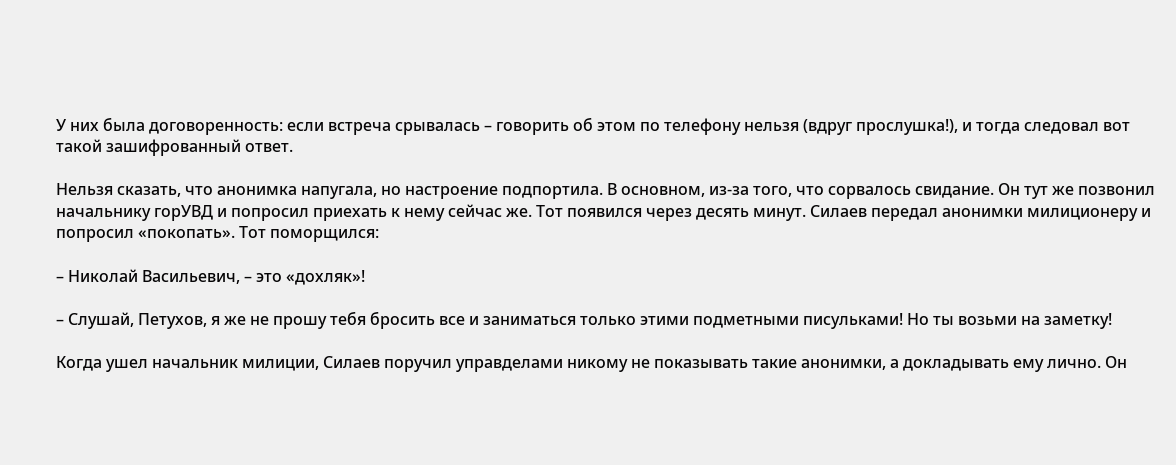У них была договоренность: если встреча срывалась – говорить об этом по телефону нельзя (вдруг прослушка!), и тогда следовал вот такой зашифрованный ответ.

Нельзя сказать, что анонимка напугала, но настроение подпортила. В основном, из-за того, что сорвалось свидание. Он тут же позвонил начальнику горУВД и попросил приехать к нему сейчас же. Тот появился через десять минут. Силаев передал анонимки милиционеру и попросил «покопать». Тот поморщился:

– Николай Васильевич, – это «дохляк»!

– Слушай, Петухов, я же не прошу тебя бросить все и заниматься только этими подметными писульками! Но ты возьми на заметку!

Когда ушел начальник милиции, Силаев поручил управделами никому не показывать такие анонимки, а докладывать ему лично. Он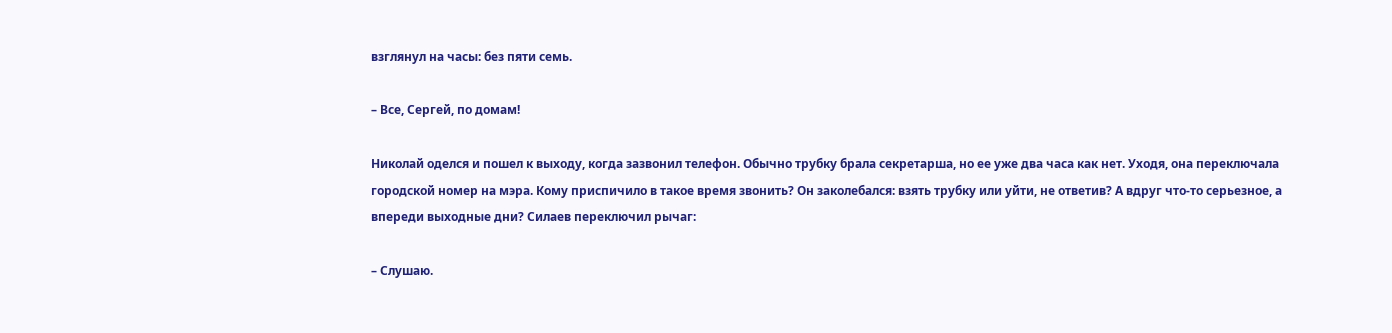взглянул на часы: без пяти семь.

– Все, Сергей, по домам!

Николай оделся и пошел к выходу, когда зазвонил телефон. Обычно трубку брала секретарша, но ее уже два часа как нет. Уходя, она переключала городской номер на мэра. Кому приспичило в такое время звонить? Он заколебался: взять трубку или уйти, не ответив? А вдруг что-то серьезное, а впереди выходные дни? Силаев переключил рычаг:

– Слушаю.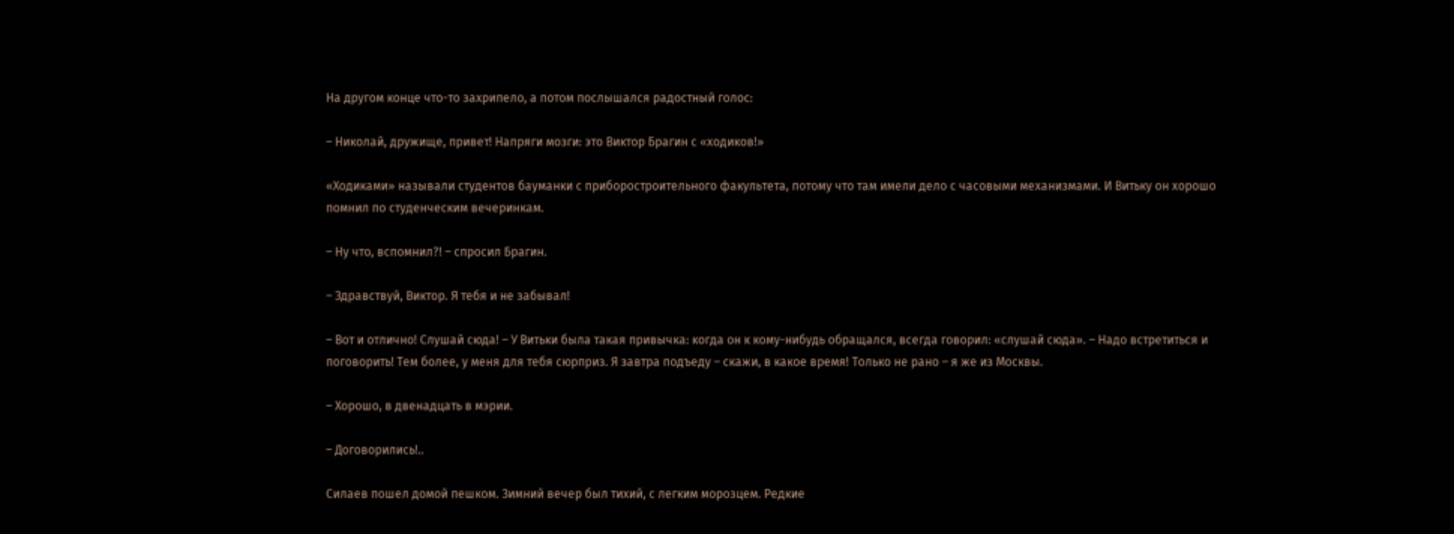На другом конце что-то захрипело, а потом послышался радостный голос:

– Николай, дружище, привет! Напряги мозги: это Виктор Брагин с «ходиков!»

«Ходиками» называли студентов бауманки с приборостроительного факультета, потому что там имели дело с часовыми механизмами. И Витьку он хорошо помнил по студенческим вечеринкам.

– Ну что, вспомнил?! – спросил Брагин.

– Здравствуй, Виктор. Я тебя и не забывал!

– Вот и отлично! Слушай сюда! – У Витьки была такая привычка: когда он к кому-нибудь обращался, всегда говорил: «слушай сюда». – Надо встретиться и поговорить! Тем более, у меня для тебя сюрприз. Я завтра подъеду – скажи, в какое время! Только не рано – я же из Москвы.

– Хорошо, в двенадцать в мэрии.

– Договорились!..

Силаев пошел домой пешком. Зимний вечер был тихий, с легким морозцем. Редкие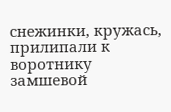снежинки, кружась, прилипали к воротнику замшевой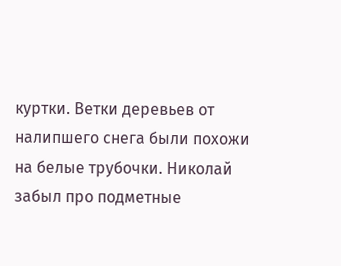куртки. Ветки деревьев от налипшего снега были похожи на белые трубочки. Николай забыл про подметные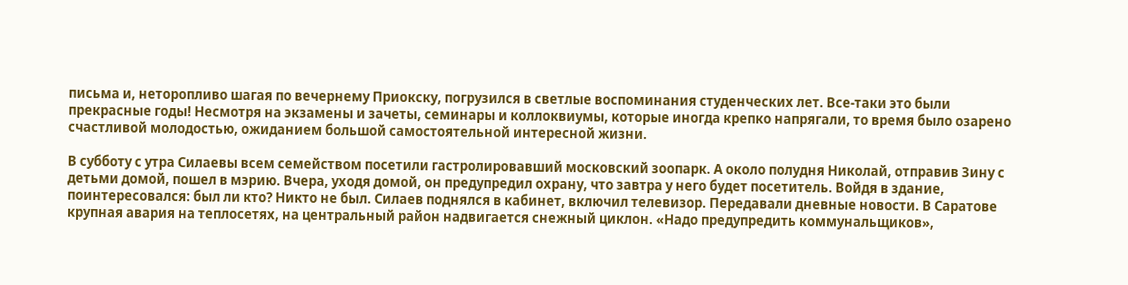письма и, неторопливо шагая по вечернему Приокску, погрузился в светлые воспоминания студенческих лет. Все-таки это были прекрасные годы! Несмотря на экзамены и зачеты, семинары и коллоквиумы, которые иногда крепко напрягали, то время было озарено счастливой молодостью, ожиданием большой самостоятельной интересной жизни.

В субботу с утра Силаевы всем семейством посетили гастролировавший московский зоопарк. А около полудня Николай, отправив Зину с детьми домой, пошел в мэрию. Вчера, уходя домой, он предупредил охрану, что завтра у него будет посетитель. Войдя в здание, поинтересовался: был ли кто? Никто не был. Силаев поднялся в кабинет, включил телевизор. Передавали дневные новости. В Саратове крупная авария на теплосетях, на центральный район надвигается снежный циклон. «Надо предупредить коммунальщиков»,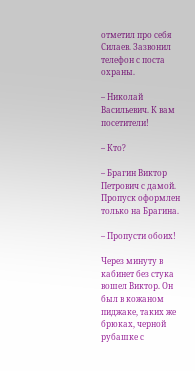отметил про себя Силаев. Зазвонил телефон с поста охраны.

– Николай Васильевич. К вам посетители!

– Кто?

– Брагин Виктор Петрович с дамой. Пропуск оформлен только на Брагина.

– Пропусти обоих!

Через минуту в кабинет без стука вошел Виктор. Он был в кожаном пиджаке, таких же брюках, черной рубашке с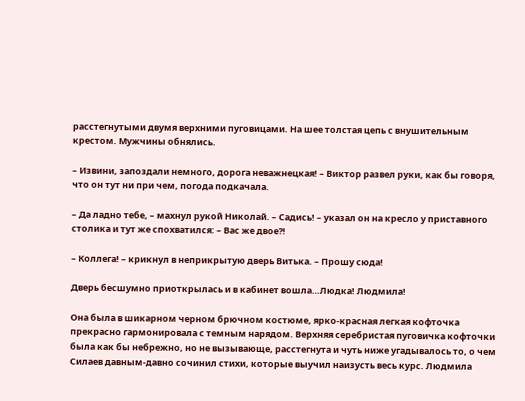расстегнутыми двумя верхними пуговицами. На шее толстая цепь с внушительным крестом. Мужчины обнялись.

– Извини, запоздали немного, дорога неважнецкая! – Виктор развел руки, как бы говоря, что он тут ни при чем, погода подкачала.

– Да ладно тебе, – махнул рукой Николай. – Садись! – указал он на кресло у приставного столика и тут же спохватился: – Вас же двое?!

– Коллега! – крикнул в неприкрытую дверь Витька. – Прошу сюда!

Дверь бесшумно приоткрылась и в кабинет вошла…Людка! Людмила!

Она была в шикарном черном брючном костюме, ярко-красная легкая кофточка прекрасно гармонировала с темным нарядом. Верхняя серебристая пуговичка кофточки была как бы небрежно, но не вызывающе, расстегнута и чуть ниже угадывалось то, о чем Силаев давным-давно сочинил стихи, которые выучил наизусть весь курс. Людмила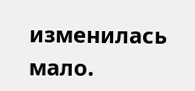изменилась мало.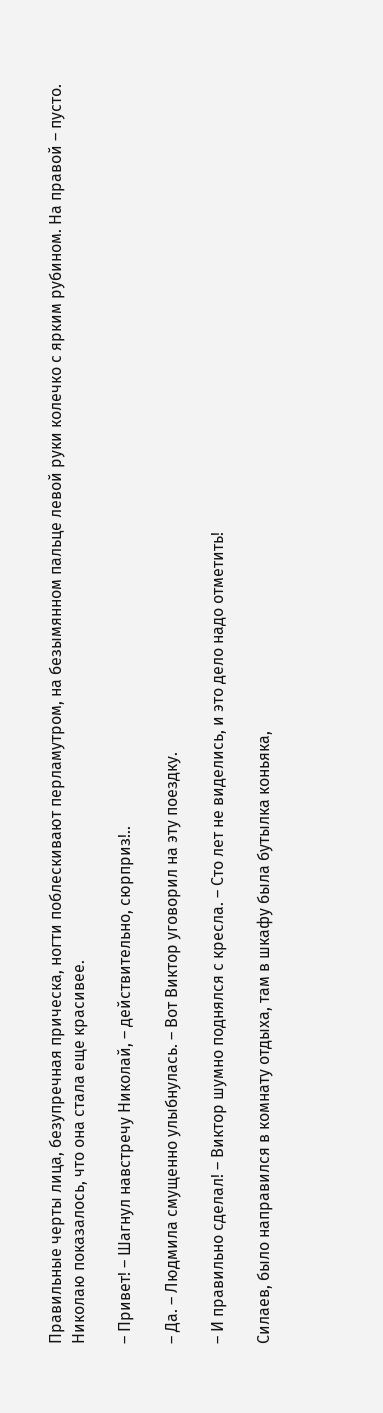Правильные черты лица, безупречная прическа, ногти поблескивают перламутром, на безымянном пальце левой руки колечко с ярким рубином. На правой – пусто. Николаю показалось, что она стала еще красивее.

– Привет! – Шагнул навстречу Николай, – действительно, сюрприз!..

– Да. – Людмила смущенно улыбнулась. – Вот Виктор уговорил на эту поездку.

– И правильно сделал! – Виктор шумно поднялся с кресла. – Сто лет не виделись, и это дело надо отметить!

Силаев, было направился в комнату отдыха, там в шкафу была бутылка коньяка,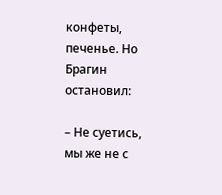конфеты, печенье. Но Брагин остановил:

– Не суетись, мы же не с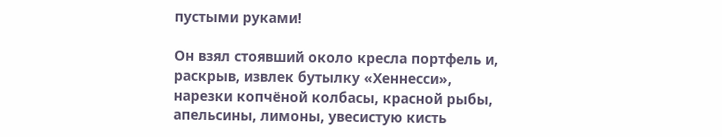пустыми руками!

Он взял стоявший около кресла портфель и, раскрыв, извлек бутылку «Хеннесси», нарезки копчёной колбасы, красной рыбы, апельсины, лимоны, увесистую кисть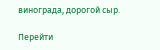винограда, дорогой сыр.

Перейти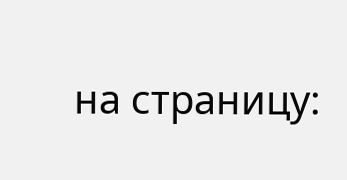на страницу: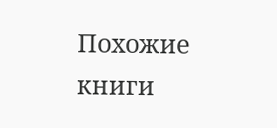Похожие книги